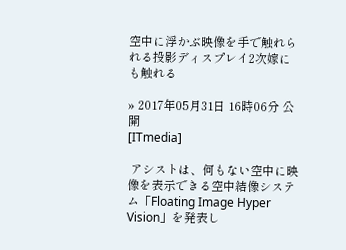空中に浮かぶ映像を手で触れられる投影ディスプレイ2次嫁にも触れる

» 2017年05月31日 16時06分 公開
[ITmedia]

 アシストは、何もない空中に映像を表示できる空中結像システム「Floating Image Hyper Vision」を発表し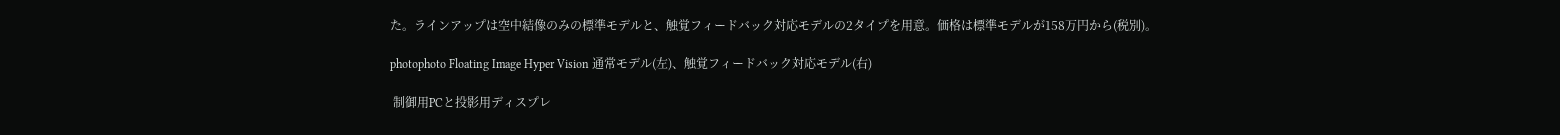た。ラインアップは空中結像のみの標準モデルと、触覚フィードバック対応モデルの2タイプを用意。価格は標準モデルが158万円から(税別)。

photophoto Floating Image Hyper Vision 通常モデル(左)、触覚フィードバック対応モデル(右)

 制御用PCと投影用ディスプレ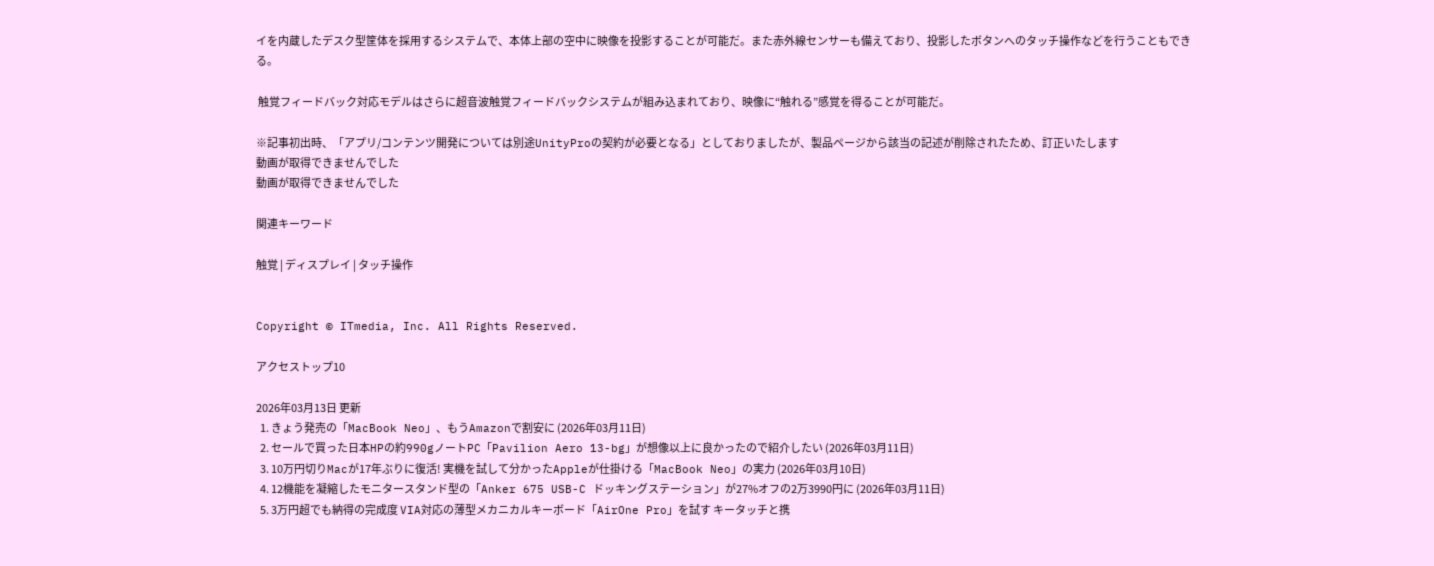イを内蔵したデスク型筐体を採用するシステムで、本体上部の空中に映像を投影することが可能だ。また赤外線センサーも備えており、投影したボタンへのタッチ操作などを行うこともできる。

 触覚フィードバック対応モデルはさらに超音波触覚フィードバックシステムが組み込まれており、映像に“触れる”感覚を得ることが可能だ。

※記事初出時、「アプリ/コンテンツ開発については別途UnityProの契約が必要となる」としておりましたが、製品ページから該当の記述が削除されたため、訂正いたします
動画が取得できませんでした
動画が取得できませんでした

関連キーワード

触覚 | ディスプレイ | タッチ操作


Copyright © ITmedia, Inc. All Rights Reserved.

アクセストップ10

2026年03月13日 更新
  1. きょう発売の「MacBook Neo」、もうAmazonで割安に (2026年03月11日)
  2. セールで買った日本HPの約990gノートPC「Pavilion Aero 13-bg」が想像以上に良かったので紹介したい (2026年03月11日)
  3. 10万円切りMacが17年ぶりに復活! 実機を試して分かったAppleが仕掛ける「MacBook Neo」の実力 (2026年03月10日)
  4. 12機能を凝縮したモニタースタンド型の「Anker 675 USB-C ドッキングステーション」が27%オフの2万3990円に (2026年03月11日)
  5. 3万円超でも納得の完成度 VIA対応の薄型メカニカルキーボード「AirOne Pro」を試す キータッチと携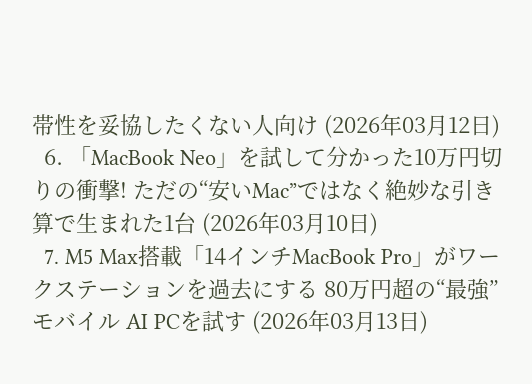帯性を妥協したくない人向け (2026年03月12日)
  6. 「MacBook Neo」を試して分かった10万円切りの衝撃! ただの“安いMac”ではなく絶妙な引き算で生まれた1台 (2026年03月10日)
  7. M5 Max搭載「14インチMacBook Pro」がワークステーションを過去にする 80万円超の“最強”モバイル AI PCを試す (2026年03月13日)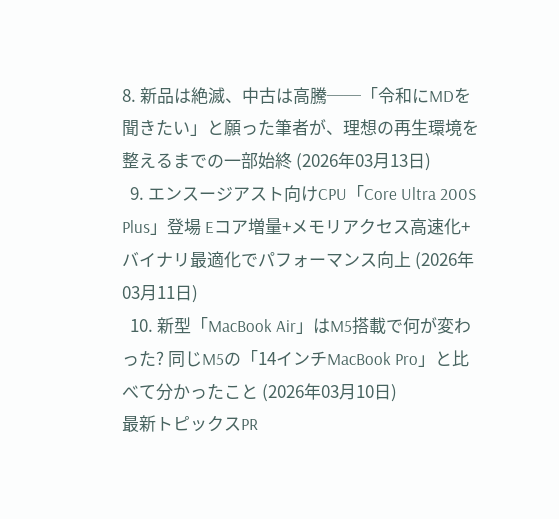8. 新品は絶滅、中古は高騰──「令和にMDを聞きたい」と願った筆者が、理想の再生環境を整えるまでの一部始終 (2026年03月13日)
  9. エンスージアスト向けCPU「Core Ultra 200S Plus」登場 Eコア増量+メモリアクセス高速化+バイナリ最適化でパフォーマンス向上 (2026年03月11日)
  10. 新型「MacBook Air」はM5搭載で何が変わった? 同じM5の「14インチMacBook Pro」と比べて分かったこと (2026年03月10日)
最新トピックスPR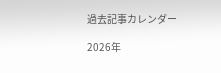過去記事カレンダー

2026年